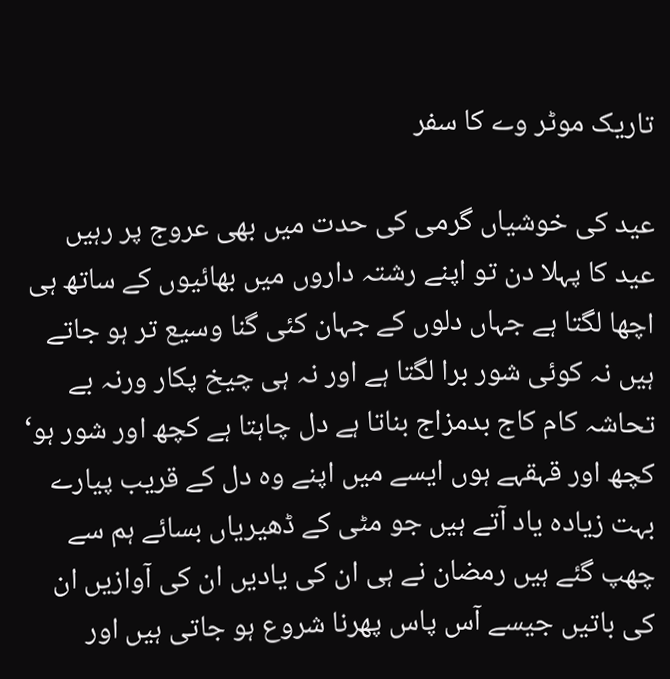تاریک موٹر وے کا سفر

عید کی خوشیاں گرمی کی حدت میں بھی عروج پر رہیں عید کا پہلا دن تو اپنے رشتہ داروں میں بھائیوں کے ساتھ ہی اچھا لگتا ہے جہاں دلوں کے جہان کئی گنا وسیع تر ہو جاتے ہیں نہ کوئی شور برا لگتا ہے اور نہ ہی چیخ پکار ورنہ بے تحاشہ کام کاج بدمزاج بناتا ہے دل چاہتا ہے کچھ اور شور ہو‘ کچھ اور قہقہے ہوں ایسے میں اپنے وہ دل کے قریب پیارے بہت زیادہ یاد آتے ہیں جو مٹی کے ڈھیریاں بسائے ہم سے چھپ گئے ہیں رمضان نے ہی ان کی یادیں ان کی آوازیں ان کی باتیں جیسے آس پاس پھرنا شروع ہو جاتی ہیں اور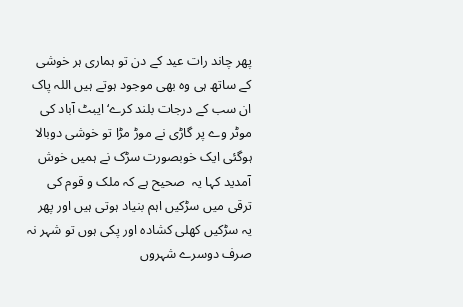پھر چاند رات عید کے دن تو ہماری ہر خوشی کے ساتھ ہی وہ بھی موجود ہوتے ہیں اللہ پاک ان سب کے درجات بلند کرے‘ ایبٹ آباد کی موٹر وے پر گاڑی نے موڑ مڑا تو خوشی دوبالا ہوگئی ایک خوبصورت سڑک نے ہمیں خوش آمدید کہا یہ  صحیح ہے کہ ملک و قوم کی ترقی میں سڑکیں اہم بنیاد ہوتی ہیں اور پھر یہ سڑکیں کھلی کشادہ اور پکی ہوں تو شہر نہ صرف دوسرے شہروں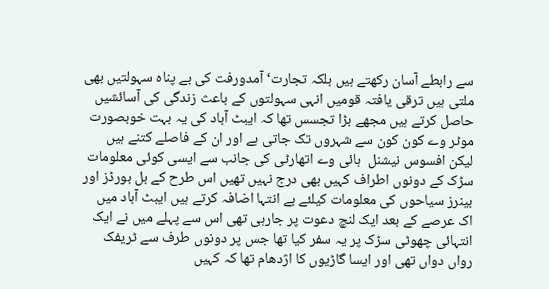سے رابطے آسان رکھتے ہیں بلکہ تجارت‘ آمدورفت کی بے پناہ سہولتیں بھی ملتی ہیں ترقی یافتہ قومیں انہی سہولتوں کے باعث زندگی کی آسائشیں حاصل کرتے ہیں مجھے بڑا تجسس تھا کہ ایبٹ آباد کی یہ بہت خوبصورت موٹر وے کون کون سے شہروں تک جاتی ہے اور ان کے فاصلے کتنے ہیں لیکن افسوس نیشنل  ہائی وے اتھارٹی کی جانب سے ایسی کوئی معلومات سڑک کے دونوں اطراف کہیں بھی درج نہیں تھیں اس طرح کے بل بورڈز اور بینرز سیاحوں کی معلومات کیلئے بے انتہا اضافہ کرتے ہیں ایبٹ آباد میں اک عرصے کے بعد ایک لنچ دعوت پر جارہی تھی اس سے پہلے میں نے ایک انتہائی چھوٹی سڑک پر یہ سفر کیا تھا جس پر دونوں طرف سے ٹریفک رواں دواں تھی اور ایسا گاڑیوں کا اژدھام تھا کہ کہیں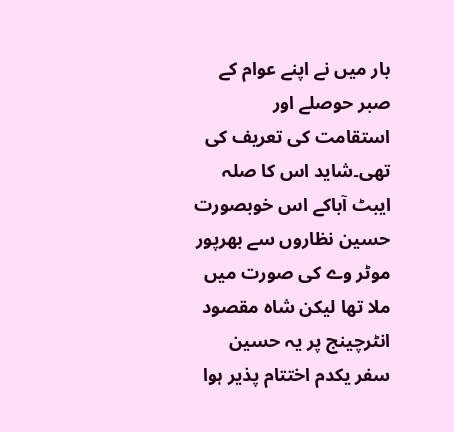بار میں نے اپنے عوام کے صبر حوصلے اور استقامت کی تعریف کی تھی۔شاید اس کا صلہ ایبٹ آباکے اس خوبصورت حسین نظاروں سے بھرپور موٹر وے کی صورت میں ملا تھا لیکن شاہ مقصود انٹرچینج پر یہ حسین سفر یکدم اختتام پذیر ہوا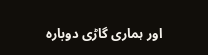اور ہماری گاڑی دوبارہ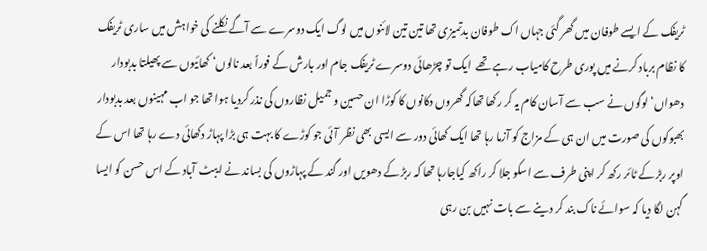ٹریفک کے ایسے طوفان میں گھر گئی جہاں اک طوفان بدتمیزی تھا تین تین لائنوں میں لوگ ایک دوسرے سے آگے نکلنے کی خواہش میں ساری ٹریفک کا نظام برباد کرنے میں پوری طرح کامیاب رہے تھے  ایک تو چڑھائی دوسرے ٹریفک جام اور بارش کے فوراً بعد نالوں‘ کھائیوں سے پھیلتا بدبودار دھواں‘ لوگوں نے سب سے آسان کام یہ کر رکھا تھاکہ گھروں دکانوں کا کوڑا ان حسین و جمیل نظاروں کی نذر کردیا ہوا تھا جو اب مہینوں بعد بدبودار بھبوکوں کی صورت میں ان ہی کے مزاج کو آزما رہا تھا ایک کھائی دور سے ایسی بھی نظر آئی جو کوڑے کا بہت ہی بڑا پہاڑ دکھائی دے رہا تھا اس کے اوپر ربڑ کے ٹائر رکھ کر اپنی طرف سے اسکو جلا کر راکھ کیاجارہا تھا کہ ربڑ کے دھویں اور گند کے پہاڑوں کی بساند نے ایبٹ آباد کے اس حسن کو ایسا گہن لگا دیا کہ سوائے ناک بند کر دینے سے بات نہیں بن رہی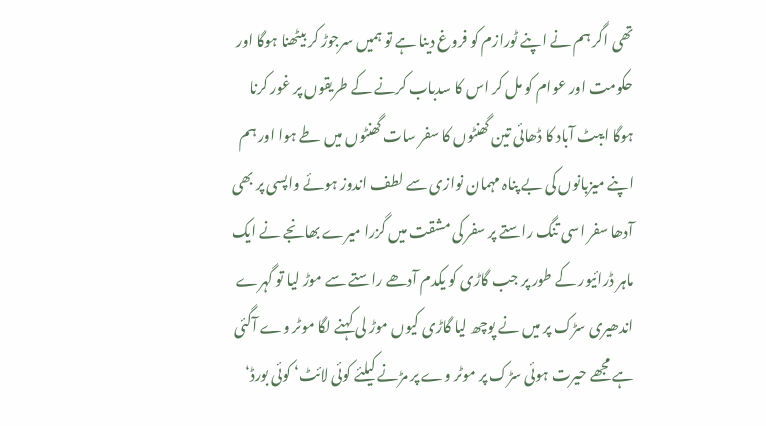تھی اگر ہم نے اپنے ٹورازم کو فروغ دینا ہے تو ہمیں سرجوڑ کر بیٹھنا ہوگا اور حکومت اور عوام کو مل کر اس کا سدباب کرنے کے طریقوں پر غور کرنا ہوگا ایبٹ آباد کا ڈھائی تین گھنٹوں کا سفر سات گھنٹوں میں طے ہوا اور ہم اپنے میزبانوں کی بے پناہ مہمان نوازی سے لطف اندوز ہوئے واپسی پر بھی آدھا سفر اسی تنگ راستے پر سفر کی مشقت میں گزرا میرے بھانجے نے ایک ماہر ڈرائیور کے طور پر جب گاڑی کو یکدم آدھے راستے سے موڑ لیا تو گہرے اندھیری سڑک پر میں نے پوچھ لیا گاڑی کیوں موڑ لی کہنے لگا موٹر وے آگئی ہے مجھے حیرت ہوئی سڑک پر موٹر وے پر مڑنے کیلئے کوئی لائٹ‘ کوئی بورڈ‘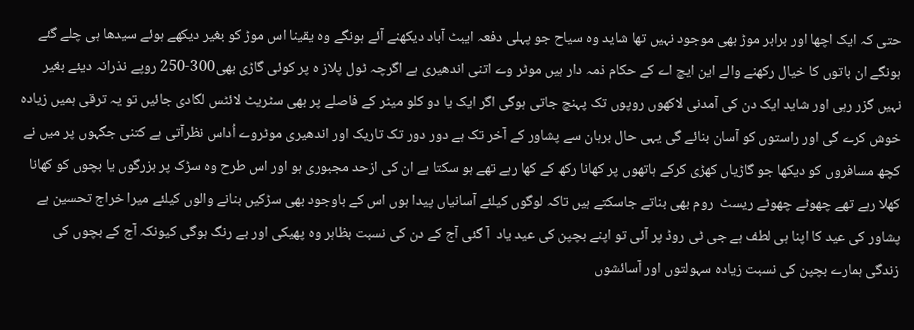حتی کہ ایک اچھا اور برابر موڑ بھی موجود نہیں تھا شاید وہ سیاح جو پہلی دفعہ ایبٹ آباد دیکھنے آئے ہونگے وہ یقینا اس موڑ کو بغیر دیکھے ہوئے سیدھا ہی چلے گئے ہونگے ان باتوں کا خیال رکھنے والے این ایچ اے کے حکام ذمہ دار ہیں موٹر وے اتنی اندھیری ہے اگرچہ ٹول پلاز ہ پر کوئی گاڑی بھی300-250 روپے نذرانہ دیئے بغیر نہیں گزر رہی اور شاید ایک دن کی آمدنی لاکھوں روپوں تک پہنچ جاتی ہوگی اگر ایک یا دو کلو میٹر کے فاصلے پر بھی سٹریٹ لائٹس لگادی جائیں تو یہ ترقی ہمیں زیادہ خوش کرے گی اور راستوں کو آسان بنائے گی یہی حال برہان سے پشاور کے آخر تک ہے دور دور تک تاریک اور اندھیری موٹروے اُداس نظرآتی ہے کتنی جگہوں پر میں نے کچھ مسافروں کو دیکھا جو گاڑیاں کھڑی کرکے ہاتھوں پر کھانا رکھ کے کھا رہے تھے ہو سکتا ہے ان کی ازحد مجبوری ہو اور اس طرح وہ سڑک پر بزرگوں یا بچوں کو کھانا کھلا رہے تھے چھوٹے چھوٹے ریسٹ  روم بھی بناتے جاسکتے ہیں تاکہ لوگوں کیلئے آسانیاں پیدا ہوں اس کے باوجود بھی سڑکیں بنانے والوں کیلئے میرا خراج تحسین ہے پشاور کی عید کا اپنا ہی لطف ہے جی ٹی روڈ پر آئی تو اپنے بچپن کی عید یاد  آ گئی آج کے دن کی نسبت بظاہر وہ پھیکی اور بے رنگ ہوگی کیونکہ آج کے بچوں کی زندگی ہمارے بچپن کی نسبت زیادہ سہولتوں اور آسائشوں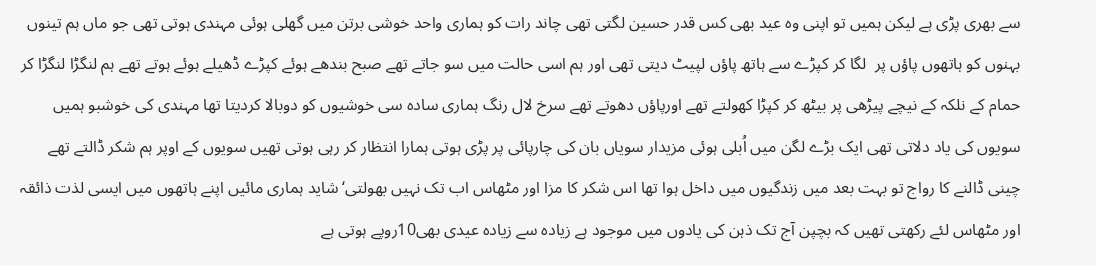سے بھری پڑی ہے لیکن ہمیں تو اپنی وہ عید بھی کس قدر حسین لگتی تھی چاند رات کو ہماری واحد خوشی برتن میں گھلی ہوئی مہندی ہوتی تھی جو ماں ہم تینوں بہنوں کو ہاتھوں پاؤں پر  لگا کر کپڑے سے ہاتھ پاؤں لپیٹ دیتی تھی اور ہم اسی حالت میں سو جاتے تھے صبح بندھے ہوئے کپڑے ڈھیلے ہوئے ہوتے تھے ہم لنگڑا لنگڑا کر حمام کے نلکہ کے نیچے پیڑھی پر بیٹھ کر کپڑا کھولتے تھے اورپاؤں دھوتے تھے سرخ لال رنگ ہماری سادہ سی خوشیوں کو دوبالا کردیتا تھا مہندی کی خوشبو ہمیں سویوں کی یاد دلاتی تھی ایک بڑے لگن میں اُبلی ہوئی مزیدار سویاں بان کی چارپائی پر پڑی ہوتی ہمارا انتظار کر رہی ہوتی تھیں سویوں کے اوپر ہم شکر ڈالتے تھے چینی ڈالنے کا رواج تو بہت بعد میں زندگیوں میں داخل ہوا تھا اس شکر کا مزا اور مٹھاس اب تک نہیں بھولتی‘ شاید ہماری مائیں اپنے ہاتھوں میں ایسی لذت ذائقہ اور مٹھاس لئے رکھتی تھیں کہ بچپن آج تک ذہن کی یادوں میں موجود ہے زیادہ سے زیادہ عیدی بھی10روپے ہوتی ہے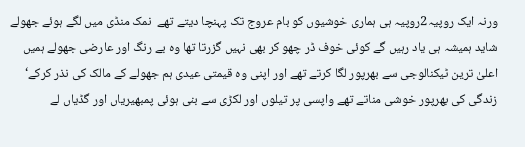ورنہ ایک روپیہ2روپیہ ہی ہماری خوشیوں کو بام عروج تک پہنچا دیتے تھے  نمک منڈی میں لگے ہوئے جھولے شاید ہمیشہ ہی یاد رہیں گے کوئی خوف ڈر چھو کر بھی نہیں گزرتا تھا وہ بے رنگ اور عارضی جھولے ہمیں اعلیٰ ترین ٹیکنالوجی سے بھرپور لگا کرتے تھے اور اپنی وہ قیمتی عیدی ہم جھولے کے مالک کی نذر کرکے‘ زندگی کی بھرپور خوشی مناتے تھے واپسی پر تیلوں اور لکڑی سے بنی ہوئی پمبھیریاں اور گڈیاں لے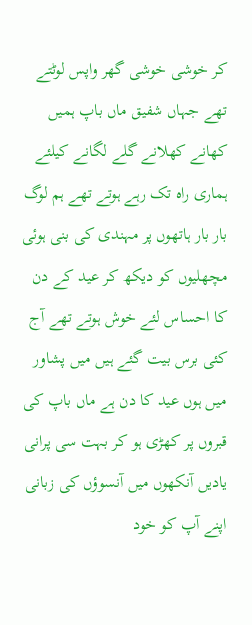کر خوشی خوشی گھر واپس لوٹتے تھے جہاں شفیق ماں باپ ہمیں کھانے کھلانے گلے لگانے کیلئے ہماری راہ تک رہے ہوتے تھے ہم لوگ بار بار ہاتھوں پر مہندی کی بنی ہوئی مچھلیوں کو دیکھ کر عید کے دن کا احساس لئے خوش ہوتے تھے آج کئی برس بیت گئے ہیں میں پشاور میں ہوں عید کا دن ہے ماں باپ کی قبروں پر کھڑی ہو کر بہت سی پرانی یادیں آنکھوں میں آنسوؤں کی زبانی اپنے آپ کو خود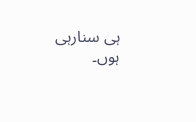ہی سنارہی ہوں۔